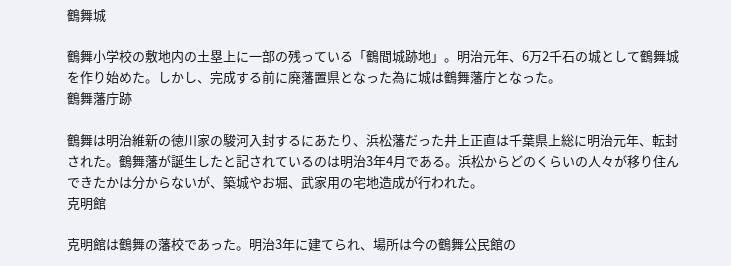鶴舞城

鶴舞小学校の敷地内の土塁上に一部の残っている「鶴間城跡地」。明治元年、6万2千石の城として鶴舞城を作り始めた。しかし、完成する前に廃藩置県となった為に城は鶴舞藩庁となった。
鶴舞藩庁跡

鶴舞は明治維新の徳川家の駿河入封するにあたり、浜松藩だった井上正直は千葉県上総に明治元年、転封された。鶴舞藩が誕生したと記されているのは明治3年4月である。浜松からどのくらいの人々が移り住んできたかは分からないが、築城やお堀、武家用の宅地造成が行われた。
克明館

克明館は鶴舞の藩校であった。明治3年に建てられ、場所は今の鶴舞公民館の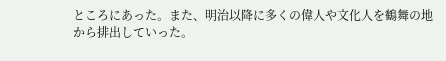ところにあった。また、明治以降に多くの偉人や文化人を鶴舞の地から排出していった。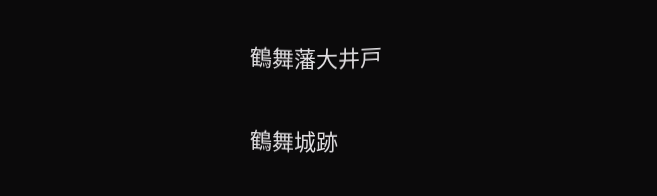鶴舞藩大井戸

鶴舞城跡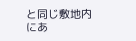と同じ敷地内にあ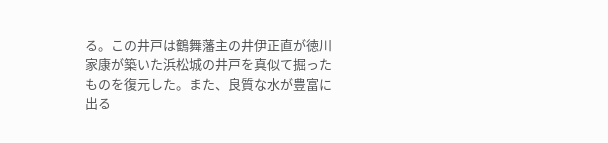る。この井戸は鶴舞藩主の井伊正直が徳川家康が築いた浜松城の井戸を真似て掘ったものを復元した。また、良質な水が豊富に出る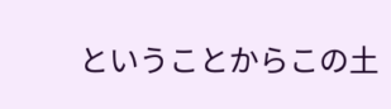ということからこの土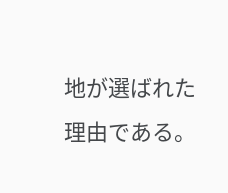地が選ばれた理由である。